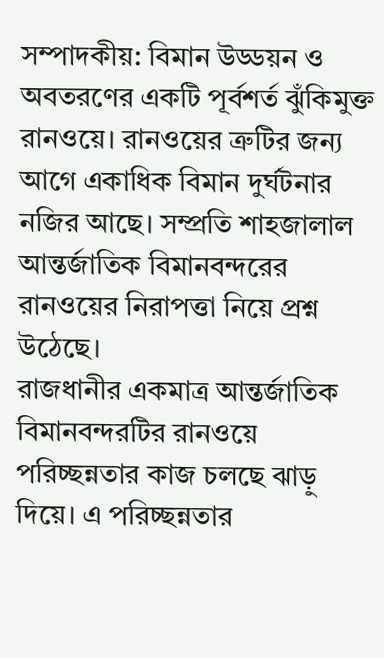সম্পাদকীয়: বিমান উড্ডয়ন ও অবতরণের একটি পূর্বশর্ত ঝুঁকিমুক্ত রানওয়ে। রানওয়ের ত্রুটির জন্য আগে একাধিক বিমান দুর্ঘটনার নজির আছে। সম্প্রতি শাহজালাল আন্তর্জাতিক বিমানবন্দরের রানওয়ের নিরাপত্তা নিয়ে প্রশ্ন উঠেছে।
রাজধানীর একমাত্র আন্তর্জাতিক বিমানবন্দরটির রানওয়ে পরিচ্ছন্নতার কাজ চলছে ঝাড়ু দিয়ে। এ পরিচ্ছন্নতার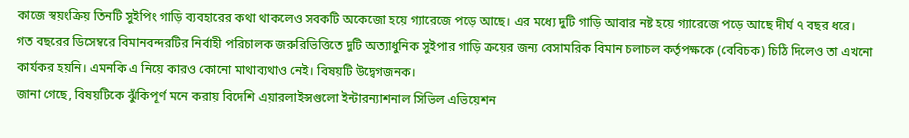কাজে স্বয়ংক্রিয় তিনটি সুইপিং গাড়ি ব্যবহারের কথা থাকলেও সবকটি অকেজো হয়ে গ্যারেজে পড়ে আছে। এর মধ্যে দুটি গাড়ি আবার নষ্ট হয়ে গ্যারেজে পড়ে আছে দীর্ঘ ৭ বছর ধরে।
গত বছরের ডিসেম্বরে বিমানবন্দরটির নির্বাহী পরিচালক জরুরিভিত্তিতে দুটি অত্যাধুনিক সুইপার গাড়ি ক্রয়ের জন্য বেসামরিক বিমান চলাচল কর্তৃপক্ষকে (বেবিচক) চিঠি দিলেও তা এখনো কার্যকর হয়নি। এমনকি এ নিয়ে কারও কোনো মাথাব্যথাও নেই। বিষয়টি উদ্বেগজনক।
জানা গেছে, বিষয়টিকে ঝুঁকিপূর্ণ মনে করায় বিদেশি এয়ারলাইন্সগুলো ইন্টারন্যাশনাল সিভিল এভিয়েশন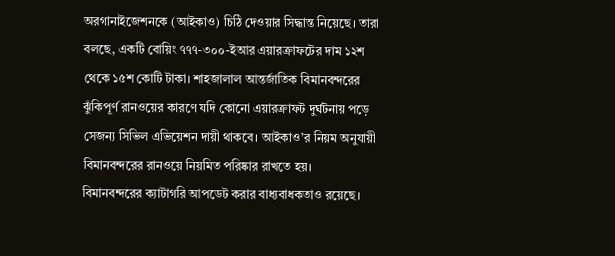অরগানাইজেশনকে (আইকাও) চিঠি দেওয়ার সিদ্ধান্ত নিয়েছে। তারা বলছে, একটি বোয়িং ৭৭৭-৩০০-ইআর এয়ারক্রাফটের দাম ১২শ থেকে ১৫শ কোটি টাকা। শাহজালাল আন্তর্জাতিক বিমানবন্দরের ঝুঁকিপূর্ণ রানওয়ের কারণে যদি কোনো এয়ারক্রাফট দুর্ঘটনায় পড়ে সেজন্য সিভিল এভিয়েশন দায়ী থাকবে। আইকাও’র নিয়ম অনুযায়ী বিমানবন্দরের রানওয়ে নিয়মিত পরিষ্কার রাখতে হয়।
বিমানবন্দরের ক্যাটাগরি আপডেট করার বাধ্যবাধকতাও রয়েছে।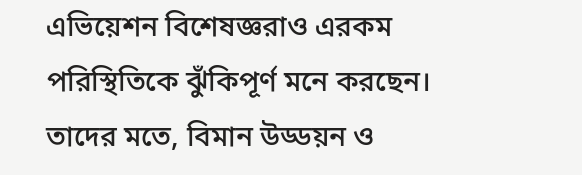এভিয়েশন বিশেষজ্ঞরাও এরকম পরিস্থিতিকে ঝুঁকিপূর্ণ মনে করছেন। তাদের মতে, বিমান উড্ডয়ন ও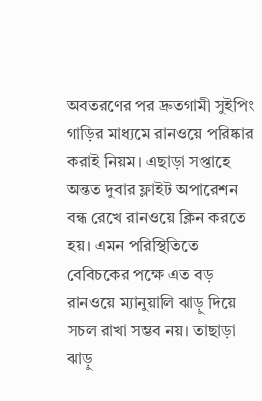অবতরণের পর দ্রুতগামী সুইপিং গাড়ির মাধ্যমে রানওয়ে পরিষ্কার করাই নিয়ম। এছাড়া সপ্তাহে অন্তত দুবার ফ্লাইট অপারেশন বন্ধ রেখে রানওয়ে ক্লিন করতে হয়। এমন পরিস্থিতিতে বেবিচকের পক্ষে এত বড় রানওয়ে ম্যানুয়ালি ঝাড়ু দিয়ে সচল রাখা সম্ভব নয়। তাছাড়া ঝাড়ু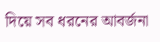দিয়ে সব ধরনের আবর্জনা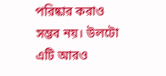পরিষ্কার করাও সম্ভব নয়। উলটো এটি আরও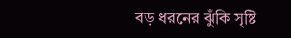বড় ধরনের ঝুঁকি সৃষ্টি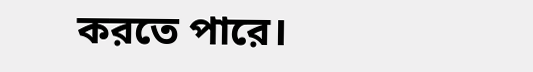করতে পারে।